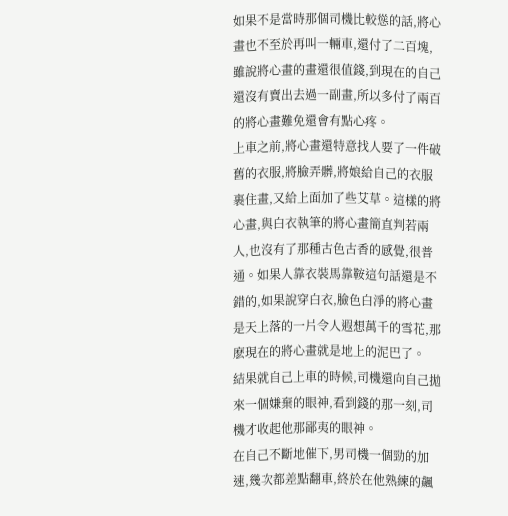如果不是當時那個司機比較慫的話,將心畫也不至於再叫一輛車,還付了二百塊,雖說將心畫的畫還很值錢,到現在的自己還沒有賣出去過一副畫,所以多付了兩百的將心畫難免還會有點心疼。
上車之前,將心畫還特意找人要了一件破舊的衣服,將臉弄髒,將娘給自己的衣服裹住畫,又給上面加了些艾草。這樣的將心畫,與白衣執筆的將心畫簡直判若兩人,也沒有了那種古色古香的感覺,很普通。如果人靠衣裝馬靠鞍這句話還是不錯的,如果說穿白衣,臉色白淨的將心畫是天上落的一片令人遐想萬千的雪花,那麽現在的將心畫就是地上的泥巴了。
結果就自己上車的時候,司機還向自己拋來一個嫌棄的眼神,看到錢的那一刻,司機才收起他那鄙夷的眼神。
在自己不斷地催下,男司機一個勁的加速,幾次都差點翻車,終於在他熟練的飆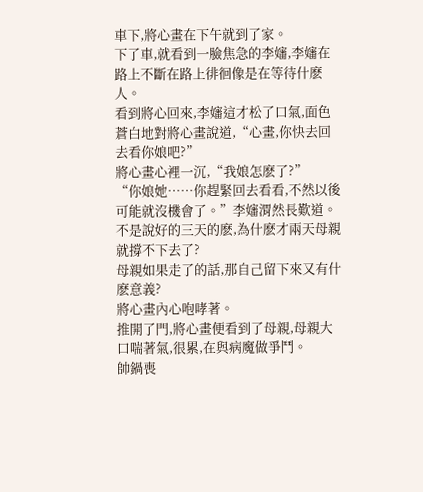車下,將心畫在下午就到了家。
下了車,就看到一臉焦急的李嬸,李嬸在路上不斷在路上徘徊像是在等待什麽人。
看到將心回來,李嬸這才松了口氣,面色蒼白地對將心畫說道,“心畫,你快去回去看你娘吧?”
將心畫心裡一沉,“我娘怎麽了?”
“你娘她……你趕緊回去看看,不然以後可能就沒機會了。”李嬸渭然長歎道。
不是說好的三天的麽,為什麽才兩天母親就撐不下去了?
母親如果走了的話,那自己留下來又有什麽意義?
將心畫內心咆哮著。
推開了門,將心畫便看到了母親,母親大口喘著氣,很累,在與病魔做爭鬥。
帥鍋喪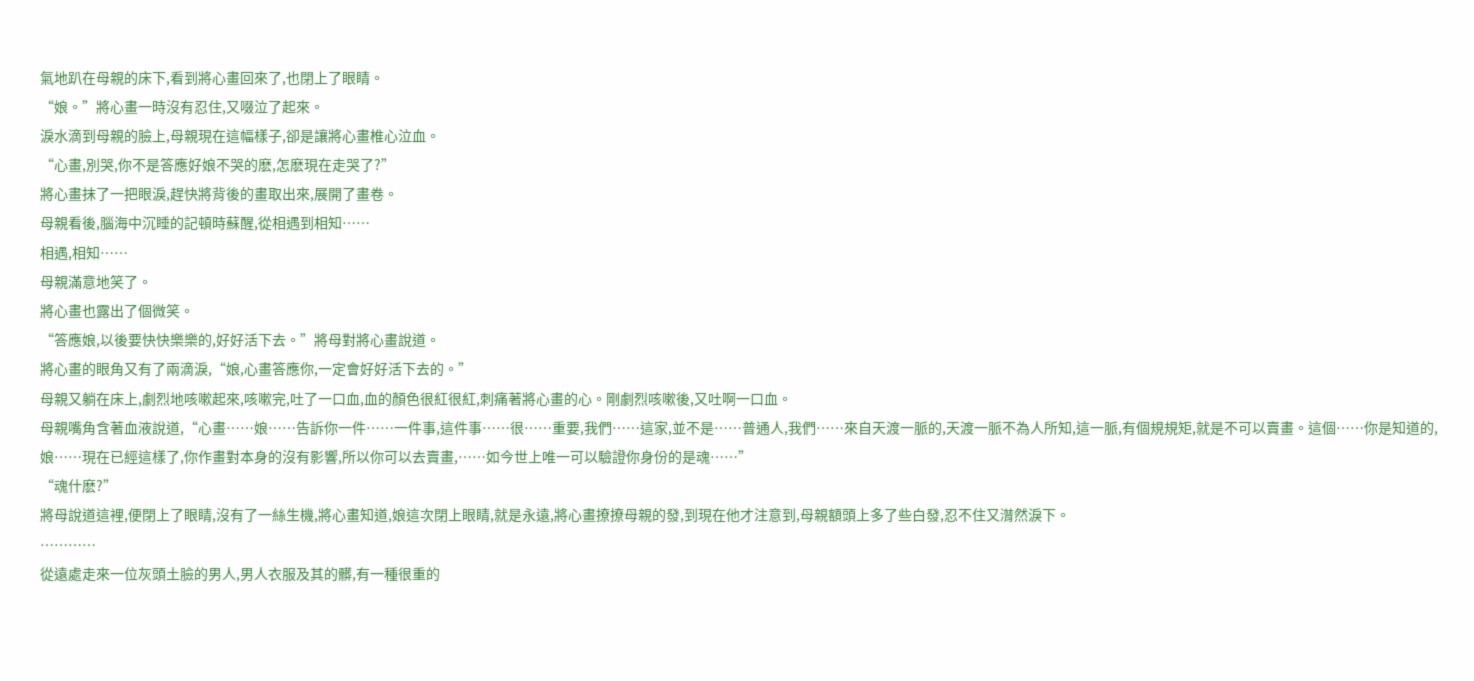氣地趴在母親的床下,看到將心畫回來了,也閉上了眼睛。
“娘。”將心畫一時沒有忍住,又啜泣了起來。
淚水滴到母親的臉上,母親現在這幅樣子,卻是讓將心畫椎心泣血。
“心畫,別哭,你不是答應好娘不哭的麽,怎麽現在走哭了?”
將心畫抹了一把眼淚,趕快將背後的畫取出來,展開了畫卷。
母親看後,腦海中沉睡的記頓時蘇醒,從相遇到相知……
相遇,相知……
母親滿意地笑了。
將心畫也露出了個微笑。
“答應娘,以後要快快樂樂的,好好活下去。”將母對將心畫說道。
將心畫的眼角又有了兩滴淚,“娘,心畫答應你,一定會好好活下去的。”
母親又躺在床上,劇烈地咳嗽起來,咳嗽完,吐了一口血,血的顏色很紅很紅,刺痛著將心畫的心。剛劇烈咳嗽後,又吐啊一口血。
母親嘴角含著血液說道,“心畫……娘……告訴你一件……一件事,這件事……很……重要,我們……這家,並不是……普通人,我們……來自天渡一脈的,天渡一脈不為人所知,這一脈,有個規規矩,就是不可以賣畫。這個……你是知道的,娘……現在已經這樣了,你作畫對本身的沒有影響,所以你可以去賣畫,……如今世上唯一可以驗證你身份的是魂……”
“魂什麽?”
將母說道這裡,便閉上了眼睛,沒有了一絲生機,將心畫知道,娘這次閉上眼睛,就是永遠,將心畫撩撩母親的發,到現在他才注意到,母親額頭上多了些白發,忍不住又潸然淚下。
…………
從遠處走來一位灰頭土臉的男人,男人衣服及其的髒,有一種很重的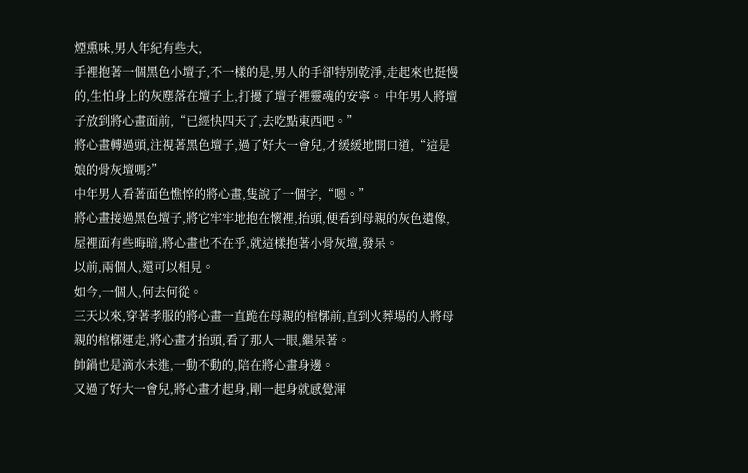煙熏味,男人年紀有些大,
手裡抱著一個黑色小壇子,不一樣的是,男人的手卻特別乾淨,走起來也挺慢的,生怕身上的灰塵落在壇子上,打擾了壇子裡靈魂的安寧。 中年男人將壇子放到將心畫面前,“已經快四天了,去吃點東西吧。”
將心畫轉過頭,注視著黑色壇子,過了好大一會兒,才緩緩地開口道,“這是娘的骨灰壇嗎?”
中年男人看著面色憔悴的將心畫,隻說了一個字,“嗯。”
將心畫接過黑色壇子,將它牢牢地抱在懷裡,抬頭,便看到母親的灰色遺像,屋裡面有些晦暗,將心畫也不在乎,就這樣抱著小骨灰壇,發呆。
以前,兩個人,還可以相見。
如今,一個人,何去何從。
三天以來,穿著孝服的將心畫一直跪在母親的棺槨前,直到火葬場的人將母親的棺槨運走,將心畫才抬頭,看了那人一眼,繼呆著。
帥鍋也是滴水未進,一動不動的,陪在將心畫身邊。
又過了好大一會兒,將心畫才起身,剛一起身就感覺渾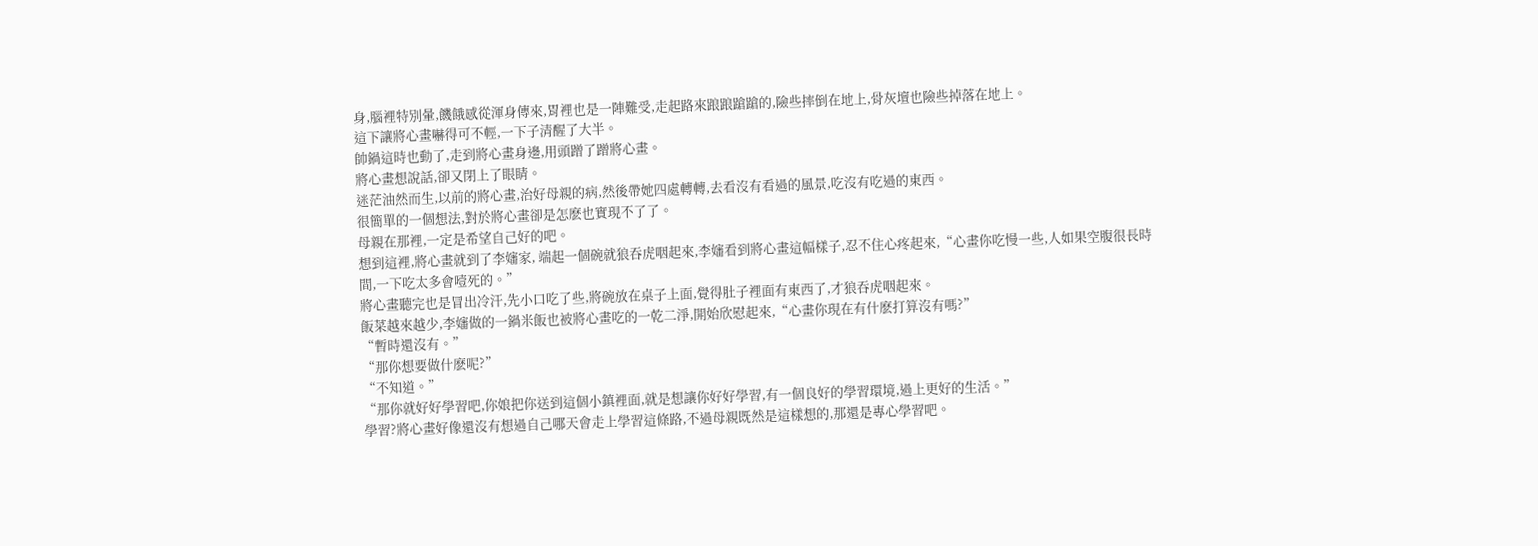身,腦裡特別暈,饑餓感從渾身傳來,胃裡也是一陣難受,走起路來踉踉蹌蹌的,險些摔倒在地上,骨灰壇也險些掉落在地上。
這下讓將心畫嚇得可不輕,一下子清醒了大半。
帥鍋這時也動了,走到將心畫身邊,用頭蹭了蹭將心畫。
將心畫想說話,卻又閉上了眼睛。
迷茫油然而生,以前的將心畫,治好母親的病,然後帶她四處轉轉,去看沒有看過的風景,吃沒有吃過的東西。
很簡單的一個想法,對於將心畫卻是怎麽也實現不了了。
母親在那裡,一定是希望自己好的吧。
想到這裡,將心畫就到了李嬸家, 端起一個碗就狼吞虎咽起來,李嬸看到將心畫這幅樣子,忍不住心疼起來,“心畫你吃慢一些,人如果空腹很長時間,一下吃太多會噎死的。”
將心畫聽完也是冒出冷汗,先小口吃了些,將碗放在桌子上面,覺得肚子裡面有東西了,才狼吞虎咽起來。
飯菜越來越少,李嬸做的一鍋米飯也被將心畫吃的一乾二淨,開始欣慰起來,“心畫你現在有什麽打算沒有嗎?”
“暫時還沒有。”
“那你想要做什麽呢?”
“不知道。”
“那你就好好學習吧,你娘把你送到這個小鎮裡面,就是想讓你好好學習,有一個良好的學習環境,過上更好的生活。”
學習?將心畫好像還沒有想過自己哪天會走上學習這條路,不過母親既然是這樣想的,那還是專心學習吧。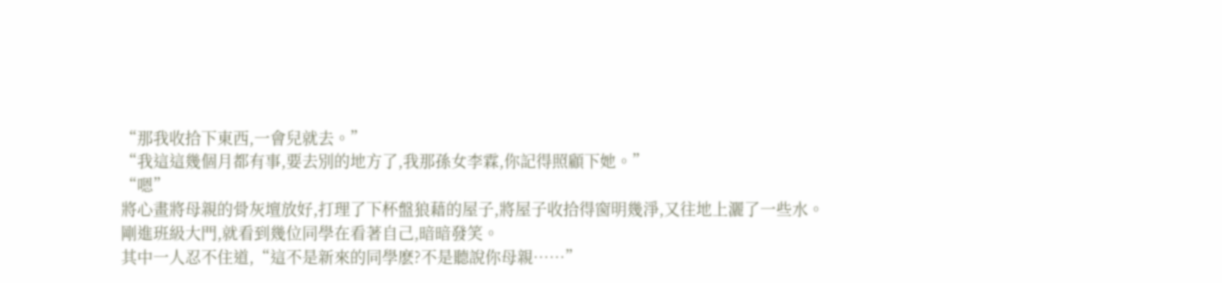“那我收拾下東西,一會兒就去。”
“我這這幾個月都有事,要去別的地方了,我那孫女李霖,你記得照顧下她。”
“嗯”
將心畫將母親的骨灰壇放好,打理了下杯盤狼藉的屋子,將屋子收拾得窗明幾淨,又往地上灑了一些水。
剛進班級大門,就看到幾位同學在看著自己,暗暗發笑。
其中一人忍不住道,“這不是新來的同學麽?不是聽說你母親……”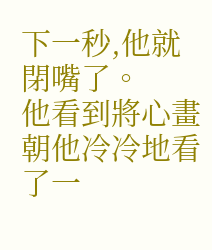下一秒,他就閉嘴了。
他看到將心畫朝他冷冷地看了一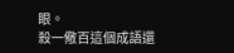眼。
殺一儆百這個成語還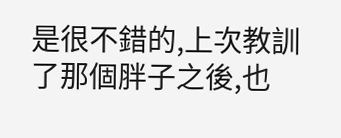是很不錯的,上次教訓了那個胖子之後,也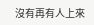沒有再有人上來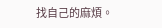找自己的麻煩。